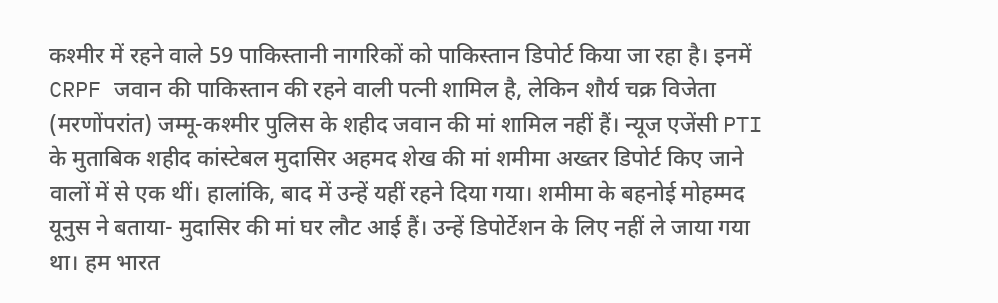कश्मीर में रहने वाले 59 पाकिस्तानी नागरिकों को पाकिस्तान डिपोर्ट किया जा रहा है। इनमें CRPF जवान की पाकिस्तान की रहने वाली पत्नी शामिल है, लेकिन शौर्य चक्र विजेता (मरणोंपरांत) जम्मू-कश्मीर पुलिस के शहीद जवान की मां शामिल नहीं हैं। न्यूज एजेंसी PTI के मुताबिक शहीद कांस्टेबल मुदासिर अहमद शेख की मां शमीमा अख्तर डिपोर्ट किए जाने वालों में से एक थीं। हालांकि, बाद में उन्हें यहीं रहने दिया गया। शमीमा के बहनोई मोहम्मद यूनुस ने बताया- मुदासिर की मां घर लौट आई हैं। उन्हें डिपोर्टेशन के लिए नहीं ले जाया गया था। हम भारत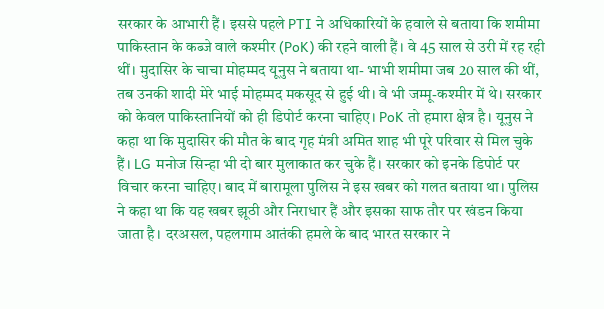सरकार के आभारी हैं। इससे पहले PTI ने अधिकारियों के हवाले से बताया कि शमीमा पाकिस्तान के कब्जे वाले कश्मीर (PoK) की रहने वाली हैं। वे 45 साल से उरी में रह रही थीं। मुदासिर के चाचा मोहम्मद यूनुस ने बताया था- भाभी शमीमा जब 20 साल की थीं, तब उनकी शादी मेरे भाई मोहम्मद मकसूद से हुई थी। वे भी जम्मू-कश्मीर में थे। सरकार को केवल पाकिस्तानियों को ही डिपोर्ट करना चाहिए। PoK तो हमारा क्षेत्र है। यूनुस ने कहा था कि मुदासिर की मौत के बाद गृह मंत्री अमित शाह भी पूरे परिवार से मिल चुके हैं। LG मनोज सिन्हा भी दो बार मुलाकात कर चुके हैं। सरकार को इनके डिपोर्ट पर विचार करना चाहिए। बाद में बारामूला पुलिस ने इस खबर को गलत बताया था। पुलिस ने कहा था कि यह खबर झूठी और निराधार हैं और इसका साफ तौर पर खंडन किया जाता है। दरअसल, पहलगाम आतंकी हमले के बाद भारत सरकार ने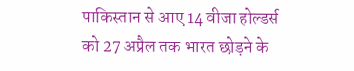पाकिस्तान से आए 14 वीजा होल्डर्स को 27 अप्रैल तक भारत छोड़ने के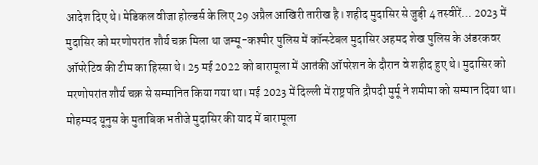आदेश दिए थे। मेडिकल वीजा होल्डर्स के लिए 29 अप्रैल आखिरी तारीख है। शहीद मुदासिर से जुड़ी 4 तस्वीरें… 2023 में मुदासिर को मरणोपरांत शौर्य चक्र मिला था जम्मू-कश्मीर पुलिस में कॉन्स्टेबल मुदासिर अहमद शेख पुलिस के अंडरकवर ऑपरेटिव की टीम का हिस्सा थे। 25 मई 2022 को बारामूला में आतंकी ऑपरेशन के दौरान वे शहीद हुए थे। मुदासिर को मरणोपरांत शौर्य चक्र से सम्मानित किया गया था। मई 2023 में दिल्ली में राष्ट्रपति द्रौपदी मुर्मू ने शमीमा को सम्मान दिया था। मोहम्मद यूनुस के मुताबिक भतीजे मुदासिर की याद में बारामूला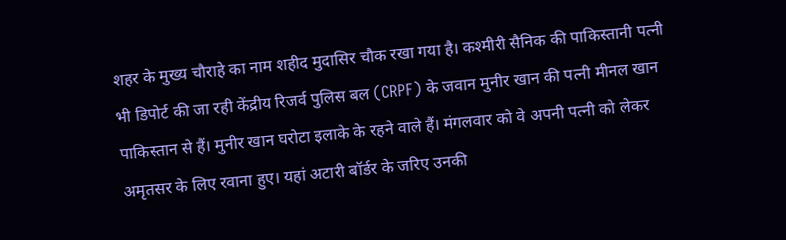शहर के मुख्य चौराहे का नाम शहीद मुदासिर चौक रखा गया है। कश्मीरी सैनिक की पाकिस्तानी पत्नी भी डिपोर्ट की जा रही केंद्रीय रिजर्व पुलिस बल (CRPF) के जवान मुनीर खान की पत्नी मीनल खान पाकिस्तान से हैं। मुनीर खान घरोटा इलाके के रहने वाले हैं। मंगलवार को वे अपनी पत्नी को लेकर अमृतसर के लिए रवाना हुए। यहां अटारी बॉर्डर के जरिए उनकी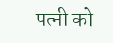पत्नी को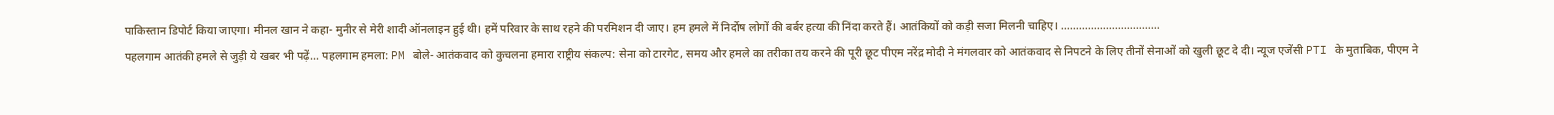पाकिस्तान डिपोर्ट किया जाएगा। मीनल खान ने कहा- मुनीर से मेरी शादी ऑनलाइन हुई थी। हमें परिवार के साथ रहने की परमिशन दी जाए। हम हमले में निर्दोष लोगों की बर्बर हत्या की निंदा करते हैं। आतंकियों को कड़ी सजा मिलनी चाहिए। ……………………………
पहलगाम आतंकी हमले से जुड़ी ये खबर भी पढ़ें… पहलगाम हमला: PM बोले- आतंकवाद को कुचलना हमारा राष्ट्रीय संकल्प: सेना को टारगेट, समय और हमले का तरीका तय करने की पूरी छूट पीएम नरेंद्र मोदी ने मंगलवार को आतंकवाद से निपटने के लिए तीनों सेनाओं को खुली छूट दे दी। न्यूज एजेंसी PTI के मुताबिक, पीएम ने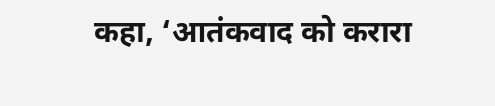कहा, ‘आतंकवाद को करारा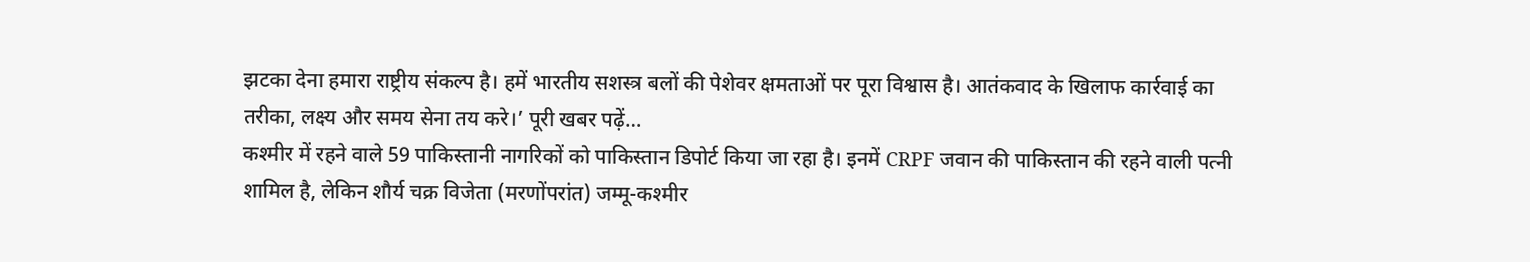झटका देना हमारा राष्ट्रीय संकल्प है। हमें भारतीय सशस्त्र बलों की पेशेवर क्षमताओं पर पूरा विश्वास है। आतंकवाद के खिलाफ कार्रवाई का तरीका, लक्ष्य और समय सेना तय करे।’ पूरी खबर पढ़ें…
कश्मीर में रहने वाले 59 पाकिस्तानी नागरिकों को पाकिस्तान डिपोर्ट किया जा रहा है। इनमें CRPF जवान की पाकिस्तान की रहने वाली पत्नी शामिल है, लेकिन शौर्य चक्र विजेता (मरणोंपरांत) जम्मू-कश्मीर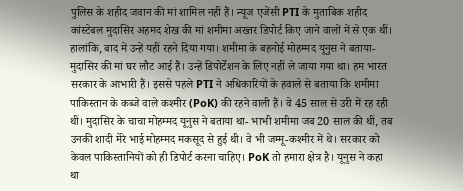पुलिस के शहीद जवान की मां शामिल नहीं हैं। न्यूज एजेंसी PTI के मुताबिक शहीद कांस्टेबल मुदासिर अहमद शेख की मां शमीमा अख्तर डिपोर्ट किए जाने वालों में से एक थीं। हालांकि, बाद में उन्हें यहीं रहने दिया गया। शमीमा के बहनोई मोहम्मद यूनुस ने बताया- मुदासिर की मां घर लौट आई हैं। उन्हें डिपोर्टेशन के लिए नहीं ले जाया गया था। हम भारत सरकार के आभारी हैं। इससे पहले PTI ने अधिकारियों के हवाले से बताया कि शमीमा पाकिस्तान के कब्जे वाले कश्मीर (PoK) की रहने वाली हैं। वे 45 साल से उरी में रह रही थीं। मुदासिर के चाचा मोहम्मद यूनुस ने बताया था- भाभी शमीमा जब 20 साल की थीं, तब उनकी शादी मेरे भाई मोहम्मद मकसूद से हुई थी। वे भी जम्मू-कश्मीर में थे। सरकार को केवल पाकिस्तानियों को ही डिपोर्ट करना चाहिए। PoK तो हमारा क्षेत्र है। यूनुस ने कहा था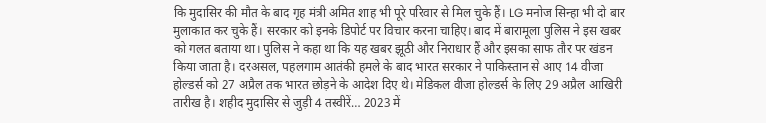कि मुदासिर की मौत के बाद गृह मंत्री अमित शाह भी पूरे परिवार से मिल चुके हैं। LG मनोज सिन्हा भी दो बार मुलाकात कर चुके हैं। सरकार को इनके डिपोर्ट पर विचार करना चाहिए। बाद में बारामूला पुलिस ने इस खबर को गलत बताया था। पुलिस ने कहा था कि यह खबर झूठी और निराधार हैं और इसका साफ तौर पर खंडन किया जाता है। दरअसल, पहलगाम आतंकी हमले के बाद भारत सरकार ने पाकिस्तान से आए 14 वीजा होल्डर्स को 27 अप्रैल तक भारत छोड़ने के आदेश दिए थे। मेडिकल वीजा होल्डर्स के लिए 29 अप्रैल आखिरी तारीख है। शहीद मुदासिर से जुड़ी 4 तस्वीरें… 2023 में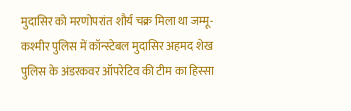मुदासिर को मरणोपरांत शौर्य चक्र मिला था जम्मू-कश्मीर पुलिस में कॉन्स्टेबल मुदासिर अहमद शेख पुलिस के अंडरकवर ऑपरेटिव की टीम का हिस्सा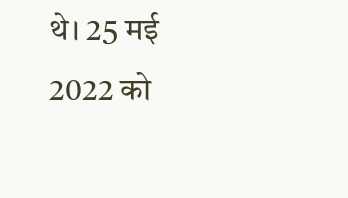थे। 25 मई 2022 को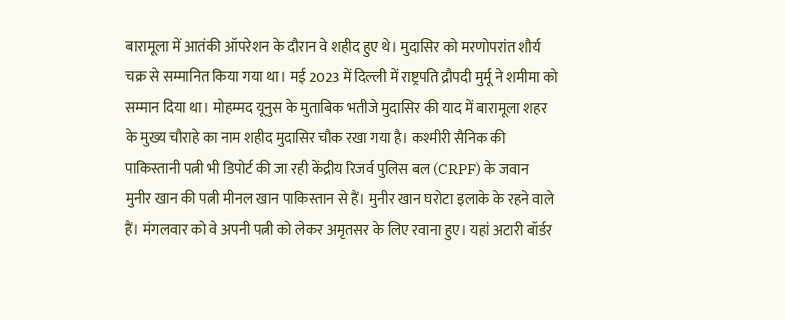बारामूला में आतंकी ऑपरेशन के दौरान वे शहीद हुए थे। मुदासिर को मरणोपरांत शौर्य चक्र से सम्मानित किया गया था। मई 2023 में दिल्ली में राष्ट्रपति द्रौपदी मुर्मू ने शमीमा को सम्मान दिया था। मोहम्मद यूनुस के मुताबिक भतीजे मुदासिर की याद में बारामूला शहर के मुख्य चौराहे का नाम शहीद मुदासिर चौक रखा गया है। कश्मीरी सैनिक की पाकिस्तानी पत्नी भी डिपोर्ट की जा रही केंद्रीय रिजर्व पुलिस बल (CRPF) के जवान मुनीर खान की पत्नी मीनल खान पाकिस्तान से हैं। मुनीर खान घरोटा इलाके के रहने वाले हैं। मंगलवार को वे अपनी पत्नी को लेकर अमृतसर के लिए रवाना हुए। यहां अटारी बॉर्डर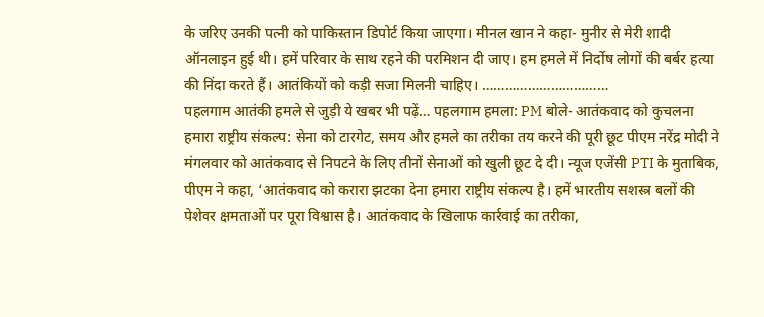के जरिए उनकी पत्नी को पाकिस्तान डिपोर्ट किया जाएगा। मीनल खान ने कहा- मुनीर से मेरी शादी ऑनलाइन हुई थी। हमें परिवार के साथ रहने की परमिशन दी जाए। हम हमले में निर्दोष लोगों की बर्बर हत्या की निंदा करते हैं। आतंकियों को कड़ी सजा मिलनी चाहिए। ……………………………
पहलगाम आतंकी हमले से जुड़ी ये खबर भी पढ़ें… पहलगाम हमला: PM बोले- आतंकवाद को कुचलना हमारा राष्ट्रीय संकल्प: सेना को टारगेट, समय और हमले का तरीका तय करने की पूरी छूट पीएम नरेंद्र मोदी ने मंगलवार को आतंकवाद से निपटने के लिए तीनों सेनाओं को खुली छूट दे दी। न्यूज एजेंसी PTI के मुताबिक, पीएम ने कहा, ‘आतंकवाद को करारा झटका देना हमारा राष्ट्रीय संकल्प है। हमें भारतीय सशस्त्र बलों की पेशेवर क्षमताओं पर पूरा विश्वास है। आतंकवाद के खिलाफ कार्रवाई का तरीका,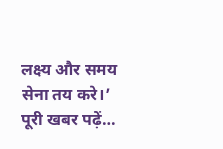लक्ष्य और समय सेना तय करे।’ पूरी खबर पढ़ें…